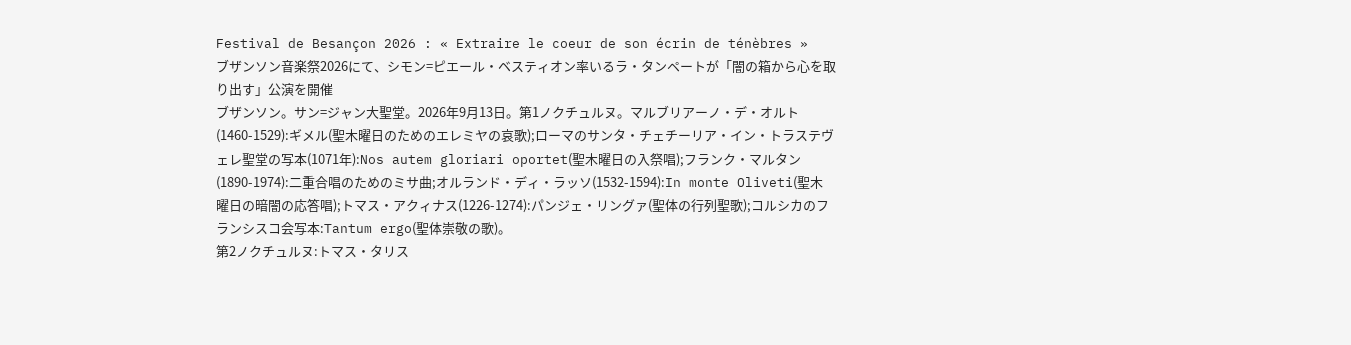Festival de Besançon 2026 : « Extraire le coeur de son écrin de ténèbres »
ブザンソン音楽祭2026にて、シモン=ピエール・ベスティオン率いるラ・タンペートが「闇の箱から心を取り出す」公演を開催
ブザンソン。サン=ジャン大聖堂。2026年9月13日。第1ノクチュルヌ。マルブリアーノ・デ・オルト(1460-1529):ギメル(聖木曜日のためのエレミヤの哀歌);ローマのサンタ・チェチーリア・イン・トラステヴェレ聖堂の写本(1071年):Nos autem gloriari oportet(聖木曜日の入祭唱);フランク・マルタン(1890-1974):二重合唱のためのミサ曲;オルランド・ディ・ラッソ(1532-1594):In monte Oliveti(聖木曜日の暗闇の応答唱);トマス・アクィナス(1226-1274):パンジェ・リングァ(聖体の行列聖歌);コルシカのフランシスコ会写本:Tantum ergo(聖体崇敬の歌)。
第2ノクチュルヌ:トマス・タリス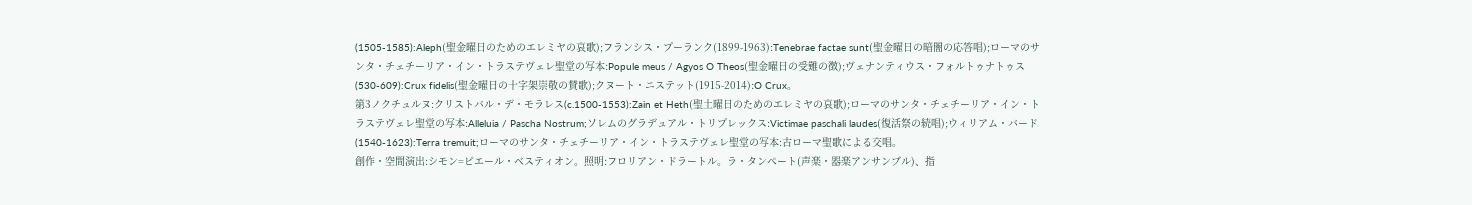(1505-1585):Aleph(聖金曜日のためのエレミヤの哀歌);フランシス・プーランク(1899-1963):Tenebrae factae sunt(聖金曜日の暗闇の応答唱);ローマのサンタ・チェチーリア・イン・トラステヴェレ聖堂の写本:Popule meus / Agyos O Theos(聖金曜日の受難の徴);ヴェナンティウス・フォルトゥナトゥス(530-609):Crux fidelis(聖金曜日の十字架崇敬の賛歌);クヌート・ニステット(1915-2014):O Crux。
第3ノクチュルヌ:クリストバル・デ・モラレス(c.1500-1553):Zain et Heth(聖土曜日のためのエレミヤの哀歌);ローマのサンタ・チェチーリア・イン・トラステヴェレ聖堂の写本:Alleluia / Pascha Nostrum;ソレムのグラデュアル・トリプレックス:Victimae paschali laudes(復活祭の続唱);ウィリアム・バード(1540-1623):Terra tremuit;ローマのサンタ・チェチーリア・イン・トラステヴェレ聖堂の写本:古ローマ聖歌による交唱。
創作・空間演出:シモン=ピエール・ベスティオン。照明:フロリアン・ドラートル。ラ・タンペート(声楽・器楽アンサンブル)、指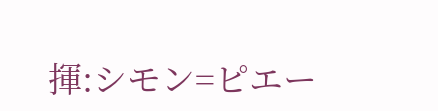揮:シモン=ピエー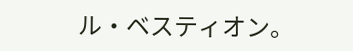ル・ベスティオン。